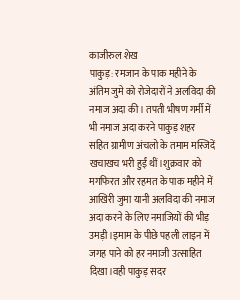काजीरुल शेख
पाकुड़: रमजान के पाक महीने के अंतिम जुमे को रोजेदारों ने अलविदा की नमाज अदा की। तपती भीषण गर्मी में भी नमाज अदा करने पाकुड़ शहर सहित ग्रामीण अंचलो के तमाम मस्जिदें खचाखच भरी हुईं थीं।शुक्रवार को मगफिरत और रहमत के पाक महीने में आखिरी जुमा यानी अलविदा की नमाज अदा करने के लिए नमाजियों की भीड़ उमड़ी।इमाम के पीछे पहली लाइन में जगह पाने को हर नमाजी उत्साहित दिखा।वही पाकुड़ सदर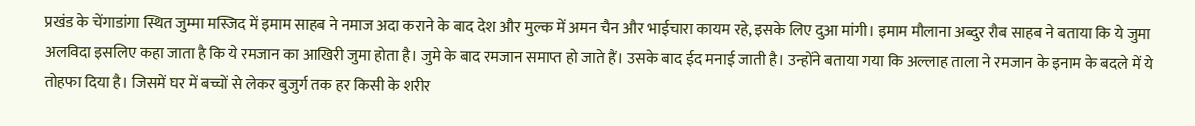प्रखंड के चेंगाडांगा स्थित जुम्मा मस्जिद में इमाम साहब ने नमाज अदा कराने के बाद देश और मुल्क में अमन चैन और भाईचारा कायम रहे, इसके लिए दुआ मांगी। इमाम मौलाना अब्दुर रौब साहब ने बताया कि ये जुमा अलविदा इसलिए कहा जाता है कि ये रमजान का आखिरी जुमा होता है। जुमे के बाद रमजान समाप्त हो जाते हैं। उसके बाद ईद मनाई जाती है। उन्होंने बताया गया कि अल्लाह ताला ने रमजान के इनाम के बदले में ये तोहफा दिया है। जिसमें घर में बच्चों से लेकर बुजुर्ग तक हर किसी के शरीर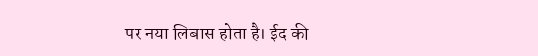पर नया लिबास होता है। ईद की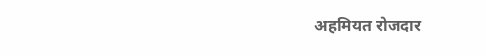अहमियत रोजदार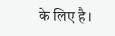के लिए है।